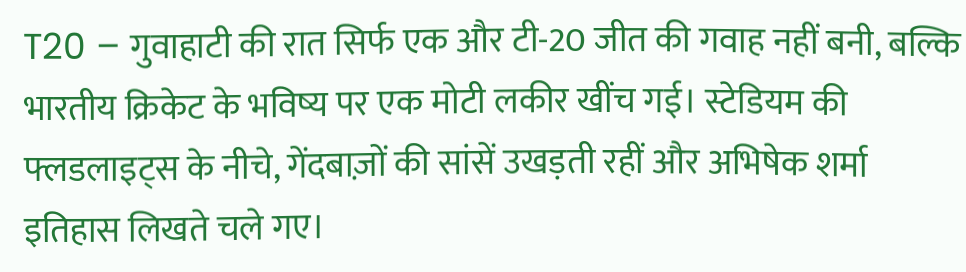T20 – गुवाहाटी की रात सिर्फ एक और टी-20 जीत की गवाह नहीं बनी, बल्कि भारतीय क्रिकेट के भविष्य पर एक मोटी लकीर खींच गई। स्टेडियम की फ्लडलाइट्स के नीचे, गेंदबाज़ों की सांसें उखड़ती रहीं और अभिषेक शर्मा इतिहास लिखते चले गए।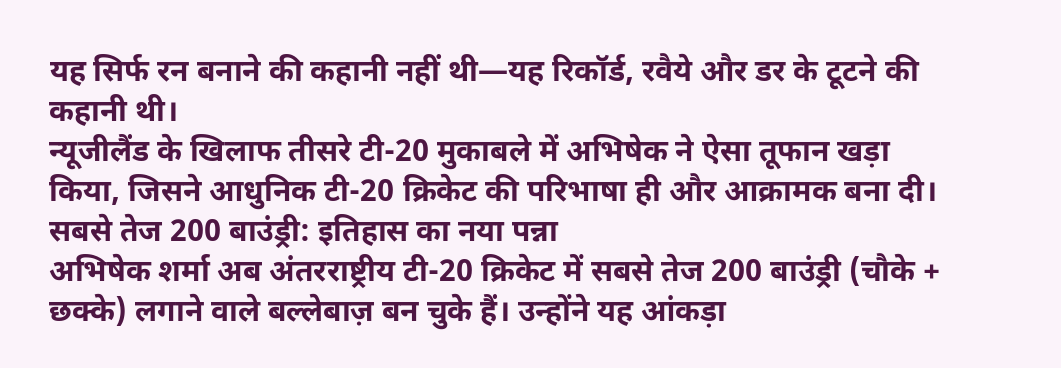यह सिर्फ रन बनाने की कहानी नहीं थी—यह रिकॉर्ड, रवैये और डर के टूटने की कहानी थी।
न्यूजीलैंड के खिलाफ तीसरे टी-20 मुकाबले में अभिषेक ने ऐसा तूफान खड़ा किया, जिसने आधुनिक टी-20 क्रिकेट की परिभाषा ही और आक्रामक बना दी।
सबसे तेज 200 बाउंड्री: इतिहास का नया पन्ना
अभिषेक शर्मा अब अंतरराष्ट्रीय टी-20 क्रिकेट में सबसे तेज 200 बाउंड्री (चौके + छक्के) लगाने वाले बल्लेबाज़ बन चुके हैं। उन्होंने यह आंकड़ा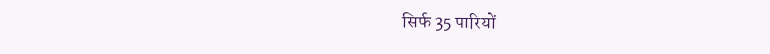सिर्फ 35 पारियों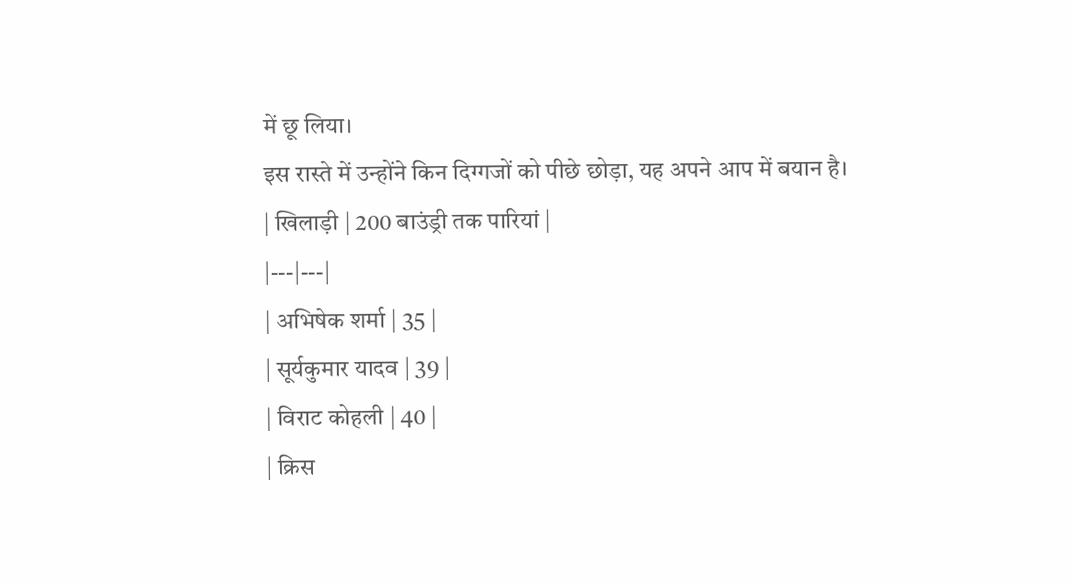में छू लिया।
इस रास्ते में उन्होंने किन दिग्गजों को पीछे छोड़ा, यह अपने आप में बयान है।
| खिलाड़ी | 200 बाउंड्री तक पारियां |
|---|---|
| अभिषेक शर्मा | 35 |
| सूर्यकुमार यादव | 39 |
| विराट कोहली | 40 |
| क्रिस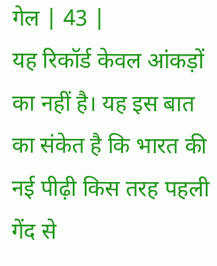गेल | 43 |
यह रिकॉर्ड केवल आंकड़ों का नहीं है। यह इस बात का संकेत है कि भारत की नई पीढ़ी किस तरह पहली गेंद से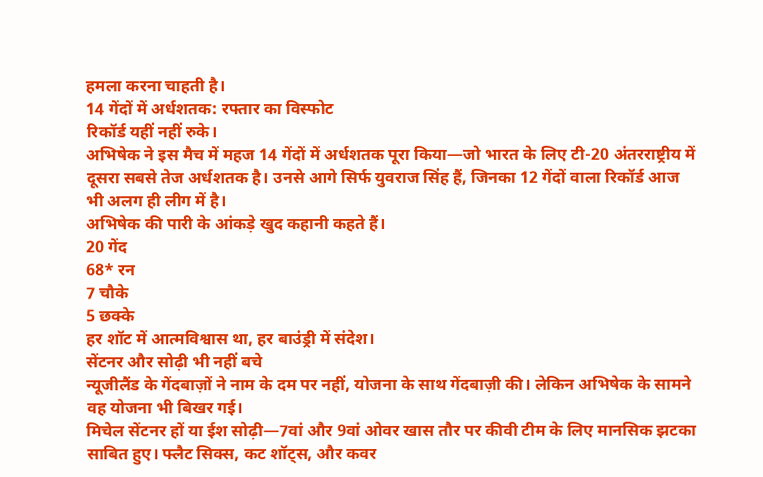हमला करना चाहती है।
14 गेंदों में अर्धशतक: रफ्तार का विस्फोट
रिकॉर्ड यहीं नहीं रुके।
अभिषेक ने इस मैच में महज 14 गेंदों में अर्धशतक पूरा किया—जो भारत के लिए टी-20 अंतरराष्ट्रीय में दूसरा सबसे तेज अर्धशतक है। उनसे आगे सिर्फ युवराज सिंह हैं, जिनका 12 गेंदों वाला रिकॉर्ड आज भी अलग ही लीग में है।
अभिषेक की पारी के आंकड़े खुद कहानी कहते हैं।
20 गेंद
68* रन
7 चौके
5 छक्के
हर शॉट में आत्मविश्वास था, हर बाउंड्री में संदेश।
सेंटनर और सोढ़ी भी नहीं बचे
न्यूजीलैंड के गेंदबाज़ों ने नाम के दम पर नहीं, योजना के साथ गेंदबाज़ी की। लेकिन अभिषेक के सामने वह योजना भी बिखर गई।
मिचेल सेंटनर हों या ईश सोढ़ी—7वां और 9वां ओवर खास तौर पर कीवी टीम के लिए मानसिक झटका साबित हुए। फ्लैट सिक्स, कट शॉट्स, और कवर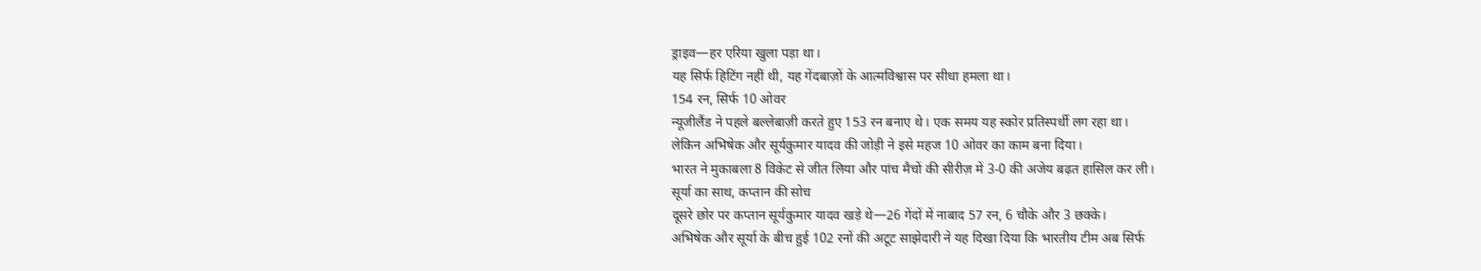ड्राइव—हर एरिया खुला पड़ा था।
यह सिर्फ हिटिंग नहीं थी, यह गेंदबाज़ों के आत्मविश्वास पर सीधा हमला था।
154 रन, सिर्फ 10 ओवर
न्यूजीलैंड ने पहले बल्लेबाज़ी करते हुए 153 रन बनाए थे। एक समय यह स्कोर प्रतिस्पर्धी लग रहा था।
लेकिन अभिषेक और सूर्यकुमार यादव की जोड़ी ने इसे महज 10 ओवर का काम बना दिया।
भारत ने मुकाबला 8 विकेट से जीत लिया और पांच मैचों की सीरीज़ में 3-0 की अजेय बढ़त हासिल कर ली।
सूर्या का साथ, कप्तान की सोच
दूसरे छोर पर कप्तान सूर्यकुमार यादव खड़े थे—26 गेंदों में नाबाद 57 रन, 6 चौके और 3 छक्के।
अभिषेक और सूर्या के बीच हुई 102 रनों की अटूट साझेदारी ने यह दिखा दिया कि भारतीय टीम अब सिर्फ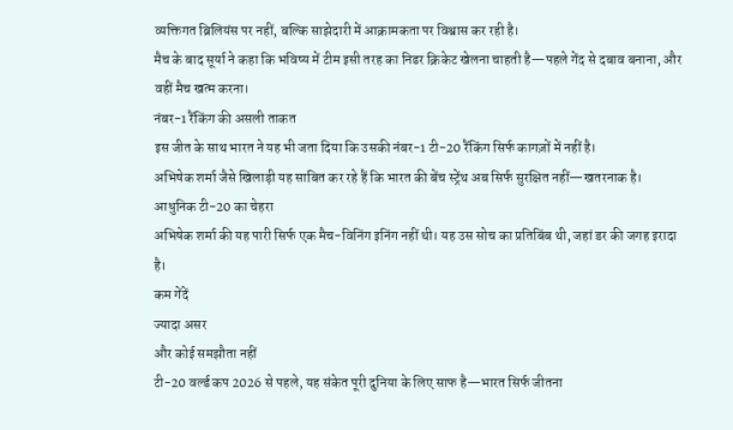व्यक्तिगत ब्रिलियंस पर नहीं, बल्कि साझेदारी में आक्रामकता पर विश्वास कर रही है।
मैच के बाद सूर्या ने कहा कि भविष्य में टीम इसी तरह का निडर क्रिकेट खेलना चाहती है—पहले गेंद से दबाव बनाना, और वहीं मैच खत्म करना।
नंबर-1 रैंकिंग की असली ताकत
इस जीत के साथ भारत ने यह भी जता दिया कि उसकी नंबर-1 टी-20 रैंकिंग सिर्फ कागज़ों में नहीं है।
अभिषेक शर्मा जैसे खिलाड़ी यह साबित कर रहे हैं कि भारत की बेंच स्ट्रेंथ अब सिर्फ सुरक्षित नहीं—खतरनाक है।
आधुनिक टी-20 का चेहरा
अभिषेक शर्मा की यह पारी सिर्फ एक मैच-विनिंग इनिंग नहीं थी। यह उस सोच का प्रतिबिंब थी, जहां डर की जगह इरादा है।
कम गेंदें
ज्यादा असर
और कोई समझौता नहीं
टी-20 वर्ल्ड कप 2026 से पहले, यह संकेत पूरी दुनिया के लिए साफ है—भारत सिर्फ जीतना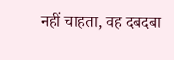नहीं चाहता, वह दबदबा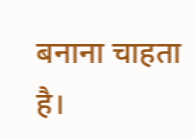बनाना चाहता है।